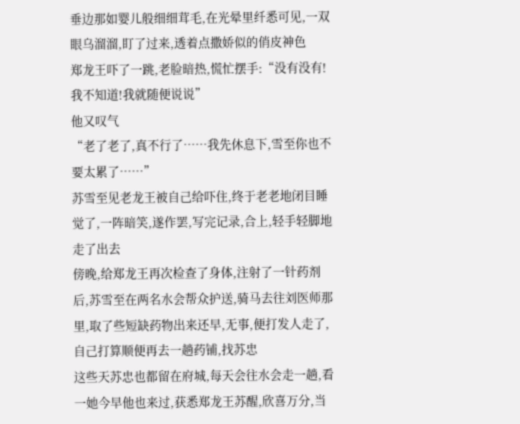垂边那如婴儿般细细茸毛,在光晕里纤悉可见,一双眼乌溜溜,盯了过来,透着点撒娇似的俏皮神色
郑龙王吓了一跳,老脸暗热,慌忙摆手:“没有没有!我不知道!我就随便说说”
他又叹气
“老了老了,真不行了……我先休息下,雪至你也不要太累了……”
苏雪至见老龙王被自己给吓住,终于老老地闭目睡觉了,一阵暗笑,遂作罢,写完记录,合上,轻手轻脚地走了出去
傍晚,给郑龙王再次检查了身体,注射了一针药剂后,苏雪至在两名水会帮众护送,骑马去往刘医师那里,取了些短缺药物出来还早,无事,便打发人走了,自己打算顺便再去一趟药铺,找苏忠
这些天苏忠也都留在府城,每天会往水会走一趟,看一她今早他也来过,获悉郑龙王苏醒,欣喜万分,当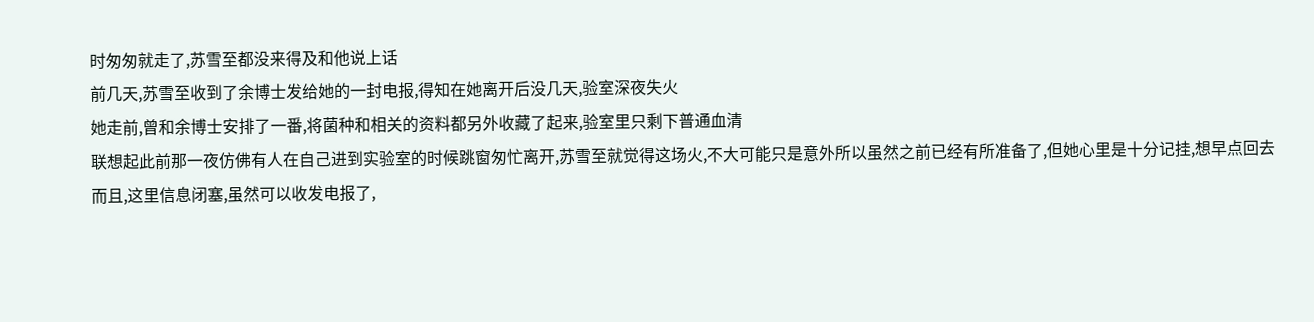时匆匆就走了,苏雪至都没来得及和他说上话
前几天,苏雪至收到了余博士发给她的一封电报,得知在她离开后没几天,验室深夜失火
她走前,曾和余博士安排了一番,将菌种和相关的资料都另外收藏了起来,验室里只剩下普通血清
联想起此前那一夜仿佛有人在自己进到实验室的时候跳窗匆忙离开,苏雪至就觉得这场火,不大可能只是意外所以虽然之前已经有所准备了,但她心里是十分记挂,想早点回去
而且,这里信息闭塞,虽然可以收发电报了,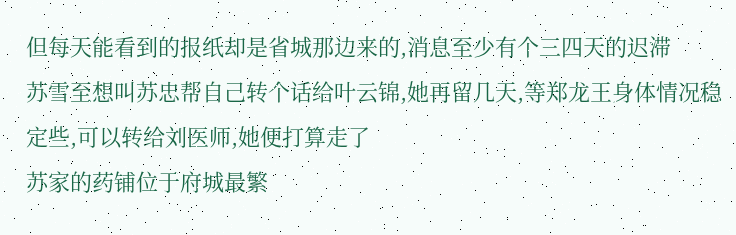但每天能看到的报纸却是省城那边来的,消息至少有个三四天的迟滞
苏雪至想叫苏忠帮自己转个话给叶云锦,她再留几天,等郑龙王身体情况稳定些,可以转给刘医师,她便打算走了
苏家的药铺位于府城最繁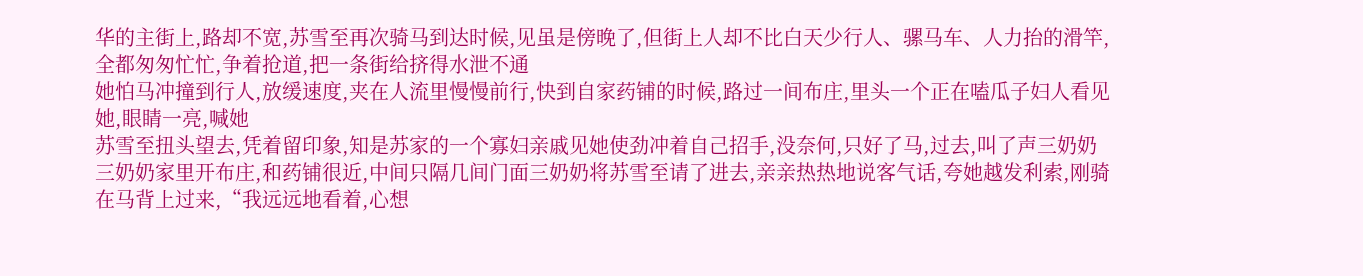华的主街上,路却不宽,苏雪至再次骑马到达时候,见虽是傍晚了,但街上人却不比白天少行人、骡马车、人力抬的滑竿,全都匆匆忙忙,争着抢道,把一条街给挤得水泄不通
她怕马冲撞到行人,放缓速度,夹在人流里慢慢前行,快到自家药铺的时候,路过一间布庄,里头一个正在嗑瓜子妇人看见她,眼睛一亮,喊她
苏雪至扭头望去,凭着留印象,知是苏家的一个寡妇亲戚见她使劲冲着自己招手,没奈何,只好了马,过去,叫了声三奶奶
三奶奶家里开布庄,和药铺很近,中间只隔几间门面三奶奶将苏雪至请了进去,亲亲热热地说客气话,夸她越发利索,刚骑在马背上过来,“我远远地看着,心想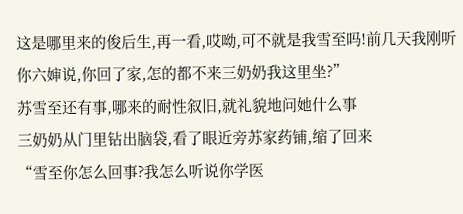这是哪里来的俊后生,再一看,哎呦,可不就是我雪至吗!前几天我刚听你六婶说,你回了家,怎的都不来三奶奶我这里坐?”
苏雪至还有事,哪来的耐性叙旧,就礼貌地问她什么事
三奶奶从门里钻出脑袋,看了眼近旁苏家药铺,缩了回来
“雪至你怎么回事?我怎么听说你学医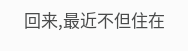回来,最近不但住在